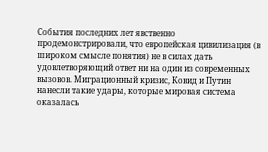События последних лет явственно продемонстрировали, что европейская цивилизация (в широком смысле понятия) не в силах дать удовлетворяющий ответ ни на один из современных вызовов. Миграционный кризис, Ковид и Путин нанесли такие удары, которые мировая система оказалась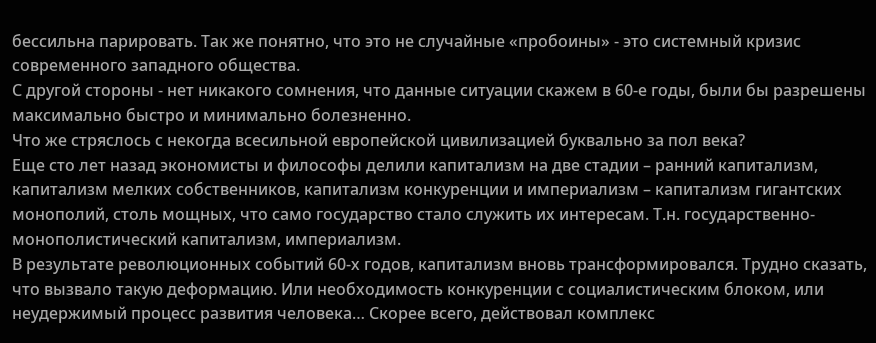бессильна парировать. Так же понятно, что это не случайные «пробоины» - это системный кризис современного западного общества.
С другой стороны - нет никакого сомнения, что данные ситуации скажем в 60-е годы, были бы разрешены максимально быстро и минимально болезненно.
Что же стряслось с некогда всесильной европейской цивилизацией буквально за пол века?
Еще сто лет назад экономисты и философы делили капитализм на две стадии – ранний капитализм, капитализм мелких собственников, капитализм конкуренции и империализм – капитализм гигантских монополий, столь мощных, что само государство стало служить их интересам. Т.н. государственно-монополистический капитализм, империализм.
В результате революционных событий 60-х годов, капитализм вновь трансформировался. Трудно сказать, что вызвало такую деформацию. Или необходимость конкуренции с социалистическим блоком, или неудержимый процесс развития человека… Скорее всего, действовал комплекс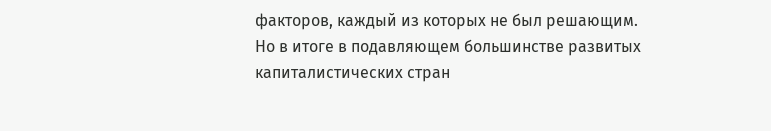факторов, каждый из которых не был решающим.
Но в итоге в подавляющем большинстве развитых капиталистических стран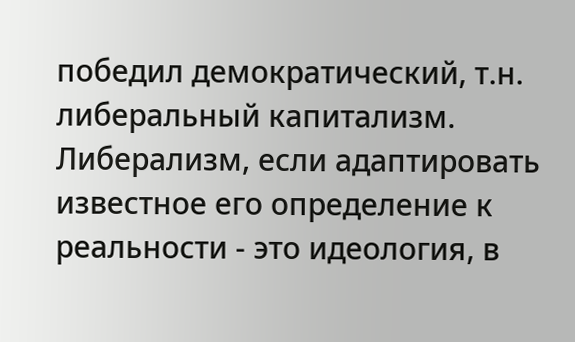победил демократический, т.н. либеральный капитализм. Либерализм, если адаптировать известное его определение к реальности - это идеология, в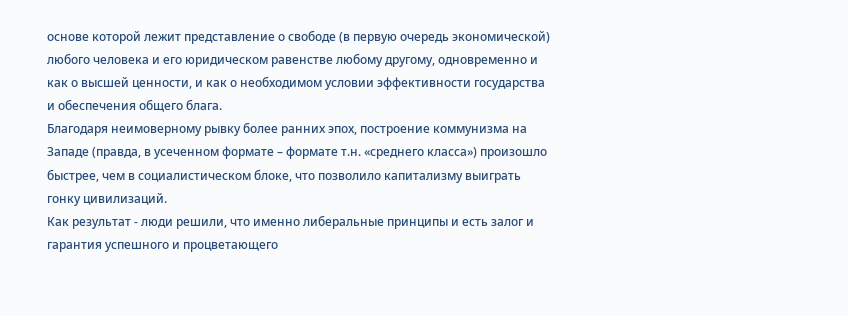основе которой лежит представление о свободе (в первую очередь экономической) любого человека и его юридическом равенстве любому другому, одновременно и как о высшей ценности, и как о необходимом условии эффективности государства и обеспечения общего блага.
Благодаря неимоверному рывку более ранних эпох, построение коммунизма на Западе (правда, в усеченном формате – формате т.н. «среднего класса») произошло быстрее, чем в социалистическом блоке, что позволило капитализму выиграть гонку цивилизаций.
Как результат - люди решили, что именно либеральные принципы и есть залог и гарантия успешного и процветающего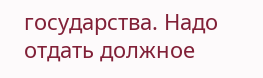государства. Надо отдать должное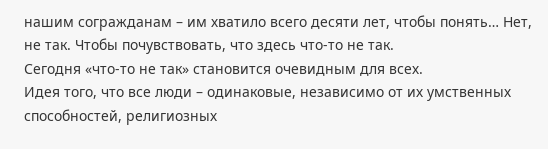нашим согражданам – им хватило всего десяти лет, чтобы понять… Нет, не так. Чтобы почувствовать, что здесь что-то не так.
Сегодня «что-то не так» становится очевидным для всех.
Идея того, что все люди – одинаковые, независимо от их умственных способностей, религиозных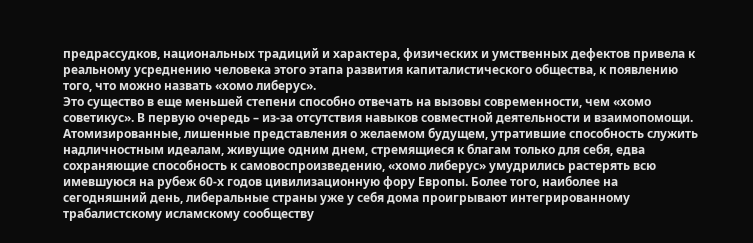предрассудков, национальных традиций и характера, физических и умственных дефектов привела к реальному усреднению человека этого этапа развития капиталистического общества, к появлению того, что можно назвать «хомо либерус».
Это существо в еще меньшей степени способно отвечать на вызовы современности, чем «хомо советикус». В первую очередь – из-за отсутствия навыков совместной деятельности и взаимопомощи.
Атомизированные, лишенные представления о желаемом будущем, утратившие способность служить надличностным идеалам, живущие одним днем, стремящиеся к благам только для себя, едва сохраняющие способность к самовоспроизведению, «хомо либерус» умудрились растерять всю имевшуюся на рубеж 60-х годов цивилизационную фору Европы. Более того, наиболее на сегодняшний день, либеральные страны уже у себя дома проигрывают интегрированному трабалистскому исламскому сообществу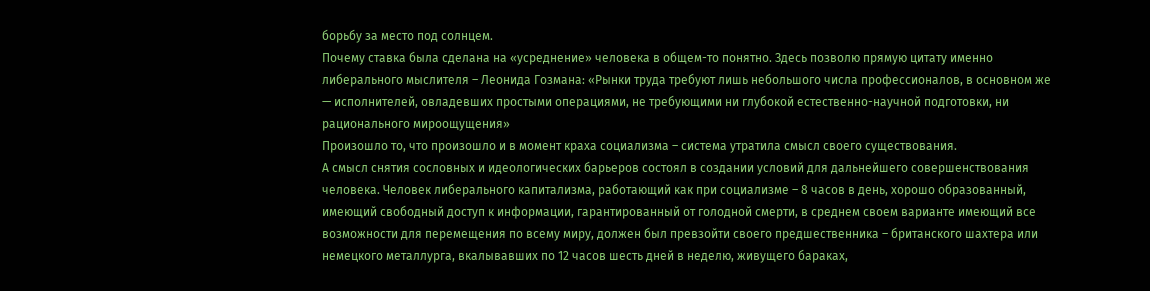борьбу за место под солнцем.
Почему ставка была сделана на «усреднение» человека в общем-то понятно. Здесь позволю прямую цитату именно либерального мыслителя – Леонида Гозмана: «Рынки труда требуют лишь небольшого числа профессионалов, в основном же — исполнителей, овладевших простыми операциями, не требующими ни глубокой естественно-научной подготовки, ни рационального мироощущения»
Произошло то, что произошло и в момент краха социализма – система утратила смысл своего существования.
А смысл снятия сословных и идеологических барьеров состоял в создании условий для дальнейшего совершенствования человека. Человек либерального капитализма, работающий как при социализме – 8 часов в день, хорошо образованный, имеющий свободный доступ к информации, гарантированный от голодной смерти, в среднем своем варианте имеющий все возможности для перемещения по всему миру, должен был превзойти своего предшественника – британского шахтера или немецкого металлурга, вкалывавших по 12 часов шесть дней в неделю, живущего бараках,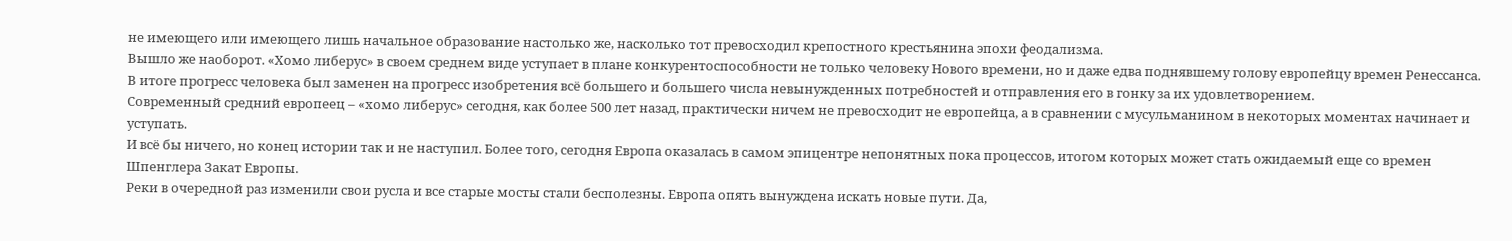не имеющего или имеющего лишь начальное образование настолько же, насколько тот превосходил крепостного крестьянина эпохи феодализма.
Вышло же наоборот. «Хомо либерус» в своем среднем виде уступает в плане конкурентоспособности не только человеку Нового времени, но и даже едва поднявшему голову европейцу времен Ренессанса.
В итоге прогресс человека был заменен на прогресс изобретения всё большего и большего числа невынужденных потребностей и отправления его в гонку за их удовлетворением.
Современный средний европеец – «хомо либерус» сегодня, как более 500 лет назад, практически ничем не превосходит не европейца, а в сравнении с мусульманином в некоторых моментах начинает и уступать.
И всё бы ничего, но конец истории так и не наступил. Более того, сегодня Европа оказалась в самом эпицентре непонятных пока процессов, итогом которых может стать ожидаемый еще со времен Шпенглера Закат Европы.
Реки в очередной раз изменили свои русла и все старые мосты стали бесполезны. Европа опять вынуждена искать новые пути. Да,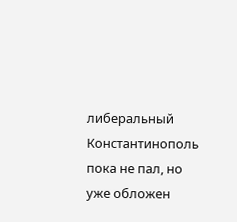либеральный Константинополь пока не пал, но уже обложен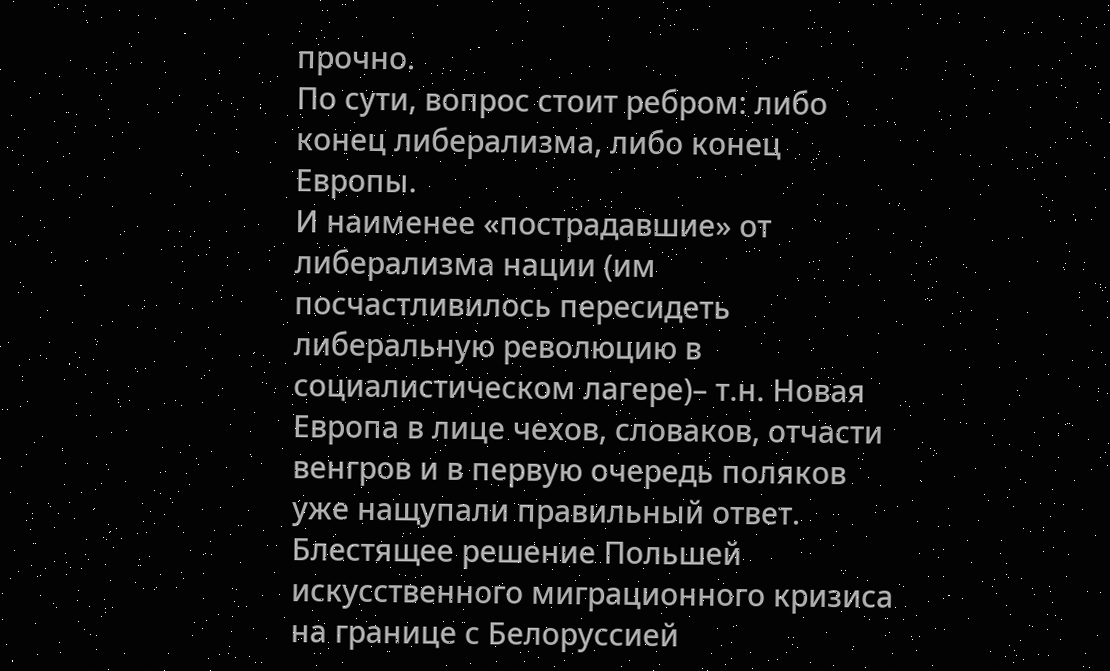прочно.
По сути, вопрос стоит ребром: либо конец либерализма, либо конец Европы.
И наименее «пострадавшие» от либерализма нации (им посчастливилось пересидеть либеральную революцию в социалистическом лагере)– т.н. Новая Европа в лице чехов, словаков, отчасти венгров и в первую очередь поляков уже нащупали правильный ответ.
Блестящее решение Польшей искусственного миграционного кризиса на границе с Белоруссией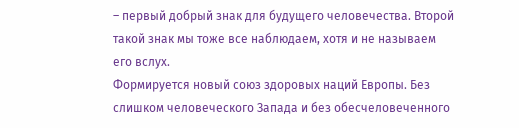– первый добрый знак для будущего человечества. Второй такой знак мы тоже все наблюдаем, хотя и не называем его вслух.
Формируется новый союз здоровых наций Европы. Без слишком человеческого Запада и без обесчеловеченного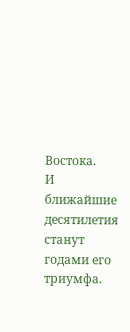Востока.
И ближайшие десятилетия станут годами его триумфа.